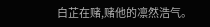白芷在赌,赌他的凛然浩气。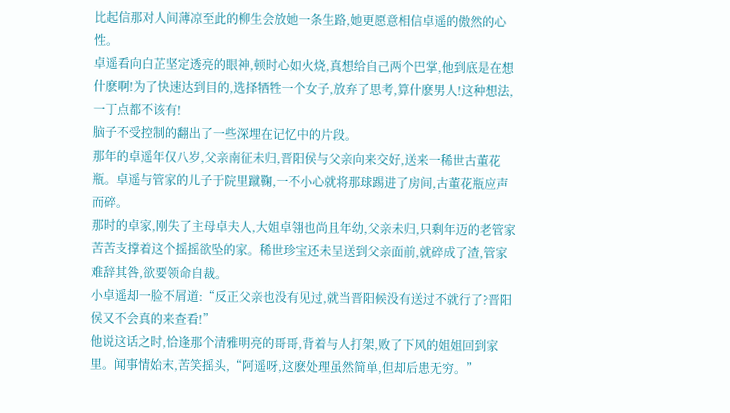比起信那对人间薄凉至此的柳生会放她一条生路,她更愿意相信卓遥的傲然的心性。
卓遥看向白芷坚定透亮的眼神,顿时心如火烧,真想给自己两个巴掌,他到底是在想什麽啊!为了快速达到目的,选择牺牲一个女子,放弃了思考,算什麽男人!这种想法,一丁点都不该有!
脑子不受控制的翻出了一些深埋在记忆中的片段。
那年的卓遥年仅八岁,父亲南征未归,晋阳侯与父亲向来交好,送来一稀世古董花瓶。卓遥与管家的儿子于院里蹴鞠,一不小心就将那球踢进了房间,古董花瓶应声而碎。
那时的卓家,刚失了主母卓夫人,大姐卓翎也尚且年幼,父亲未归,只剩年迈的老管家苦苦支撑着这个摇摇欲坠的家。稀世珍宝还未呈送到父亲面前,就碎成了渣,管家难辞其咎,欲要领命自裁。
小卓遥却一脸不屑道:“反正父亲也没有见过,就当晋阳候没有送过不就行了?晋阳侯又不会真的来查看!”
他说这话之时,恰逢那个清雅明亮的哥哥,背着与人打架,败了下风的姐姐回到家里。闻事情始末,苦笑摇头,“阿遥呀,这麽处理虽然简单,但却后患无穷。”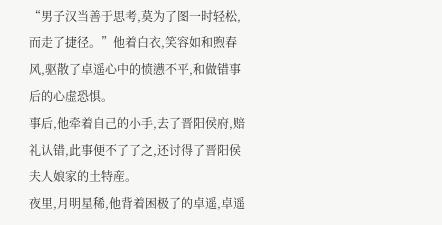“男子汉当善于思考,莫为了图一时轻松,而走了捷径。”他着白衣,笑容如和煦春风,驱散了卓遥心中的愤懑不平,和做错事后的心虚恐惧。
事后,他牵着自己的小手,去了晋阳侯府,赔礼认错,此事便不了了之,还讨得了晋阳侯夫人娘家的土特産。
夜里,月明星稀,他背着困极了的卓遥,卓遥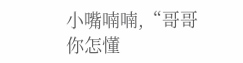小嘴喃喃,“哥哥你怎懂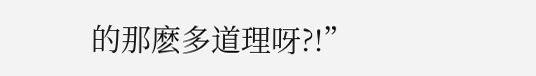的那麽多道理呀?!”